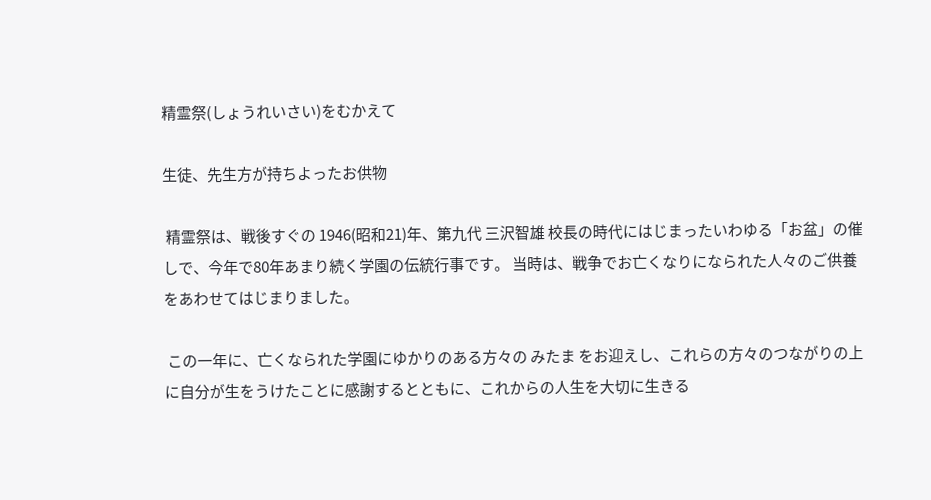精霊祭(しょうれいさい)をむかえて

生徒、先生方が持ちよったお供物

 精霊祭は、戦後すぐの 1946(昭和21)年、第九代 三沢智雄 校長の時代にはじまったいわゆる「お盆」の催しで、今年で80年あまり続く学園の伝統行事です。 当時は、戦争でお亡くなりになられた人々のご供養をあわせてはじまりました。

 この一年に、亡くなられた学園にゆかりのある方々の みたま をお迎えし、これらの方々のつながりの上に自分が生をうけたことに感謝するとともに、これからの人生を大切に生きる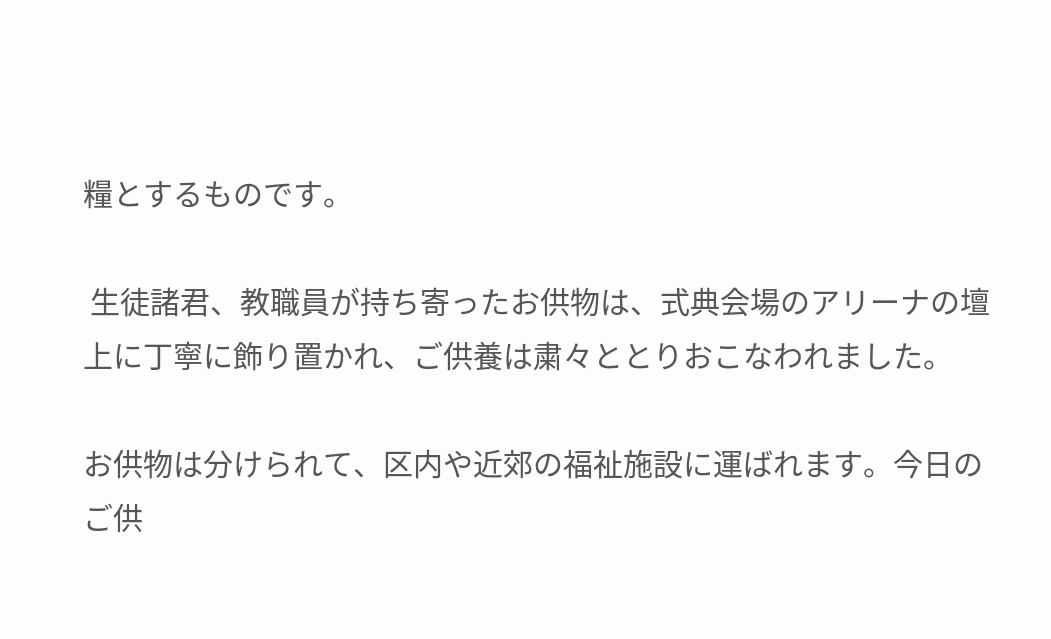糧とするものです。

 生徒諸君、教職員が持ち寄ったお供物は、式典会場のアリーナの壇上に丁寧に飾り置かれ、ご供養は粛々ととりおこなわれました。

お供物は分けられて、区内や近郊の福祉施設に運ばれます。今日のご供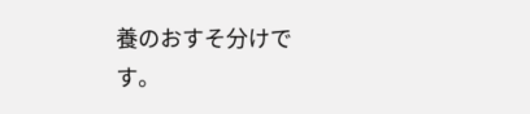養のおすそ分けです。